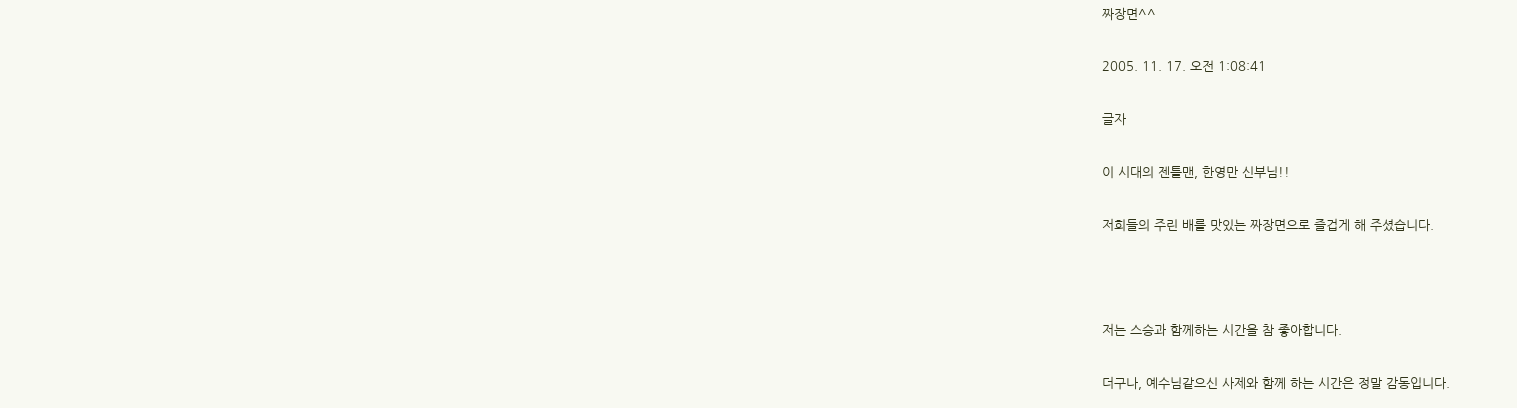짜장면^^

2005. 11. 17. 오전 1:08:41

글자

이 시대의 젠틀맨, 한영만 신부님!!

저희들의 주린 배를 맛있는 짜장면으로 즐겁게 해 주셨습니다.



저는 스승과 함께하는 시간을 참 좋아합니다.

더구나, 예수님같으신 사제와 함께 하는 시간은 정말 감동입니다.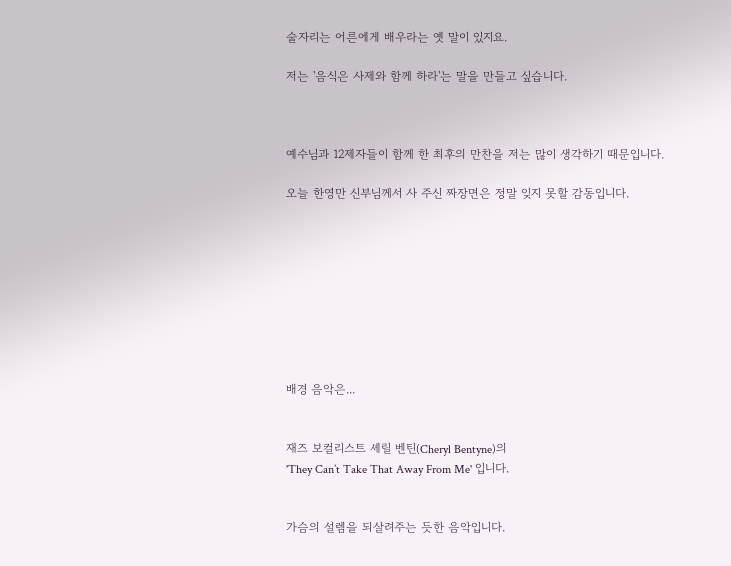술자리는 어른에게 배우라는 옛 말이 있지요.

저는 '음식은 사제와 함께 하라'는 말을 만들고 싶습니다.



예수님과 12제자들이 함께 한 최후의 만찬을 저는 많이 생각하기 때문입니다.

오늘 한영만 신부님께서 사 주신 짜장면은 정말 잊지 못할 감동입니다.









배경 음악은...


재즈 보컬리스트 셰릴 벤틴(Cheryl Bentyne)의
'They Can’t Take That Away From Me' 입니다.


가슴의 설렘을 되살려주는 듯한 음악입니다.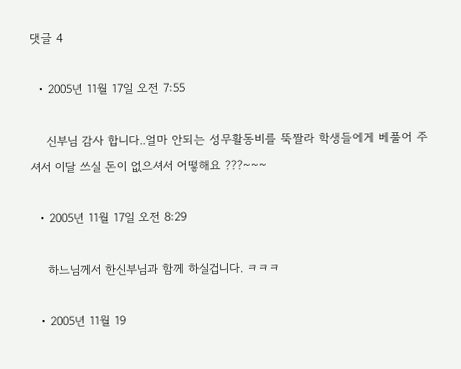댓글 4

  • 2005년 11월 17일 오전 7:55

    신부님 감사 합니다..얼마 안되는 성무활동비를 뚝짤라 학생들에게 베풀어 주셔서 이달 쓰실 돈이 없으셔서 어떻해요 ???~~~

  • 2005년 11월 17일 오전 8:29

    하느님께서 한신부님과 함께 하실겁니다. ㅋㅋㅋ

  • 2005년 11월 19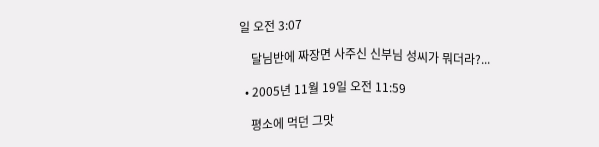일 오전 3:07

    달님반에 짜장면 사주신 신부님 성씨가 뭐더라?...

  • 2005년 11월 19일 오전 11:59

    평소에 먹던 그맛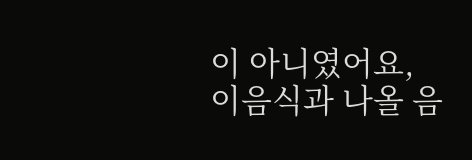이 아니였어요, 이음식과 나올 음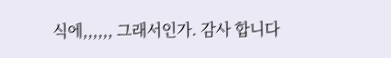식에,,,,,, 그래서인가. 감사 합니다